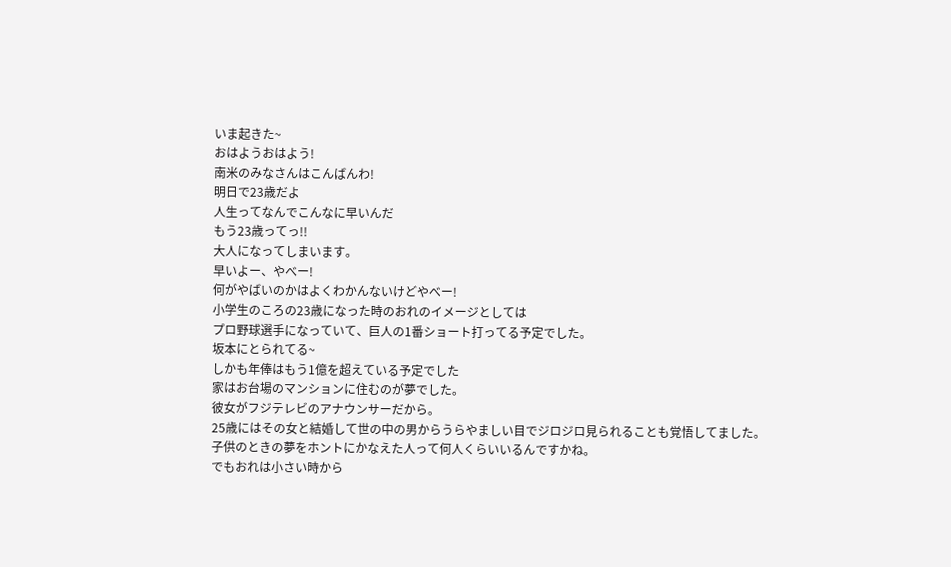いま起きた~
おはようおはよう!
南米のみなさんはこんばんわ!
明日で23歳だよ
人生ってなんでこんなに早いんだ
もう23歳ってっ!!
大人になってしまいます。
早いよー、やべー!
何がやばいのかはよくわかんないけどやべー!
小学生のころの23歳になった時のおれのイメージとしては
プロ野球選手になっていて、巨人の1番ショート打ってる予定でした。
坂本にとられてる~
しかも年俸はもう1億を超えている予定でした
家はお台場のマンションに住むのが夢でした。
彼女がフジテレビのアナウンサーだから。
25歳にはその女と結婚して世の中の男からうらやましい目でジロジロ見られることも覚悟してました。
子供のときの夢をホントにかなえた人って何人くらいいるんですかね。
でもおれは小さい時から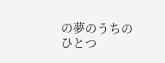の夢のうちのひとつ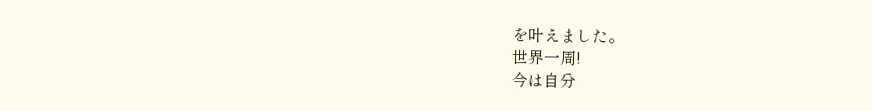を叶えました。
世界一周!
今は自分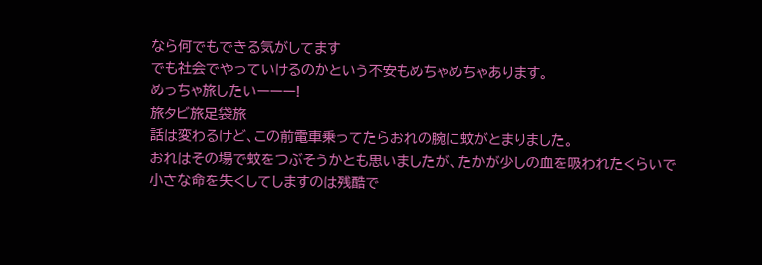なら何でもできる気がしてます
でも社会でやっていけるのかという不安もめちゃめちゃあります。
めっちゃ旅したいーーー!
旅タビ旅足袋旅
話は変わるけど、この前電車乗ってたらおれの腕に蚊がとまりました。
おれはその場で蚊をつぶそうかとも思いましたが、たかが少しの血を吸われたくらいで
小さな命を失くしてしますのは残酷で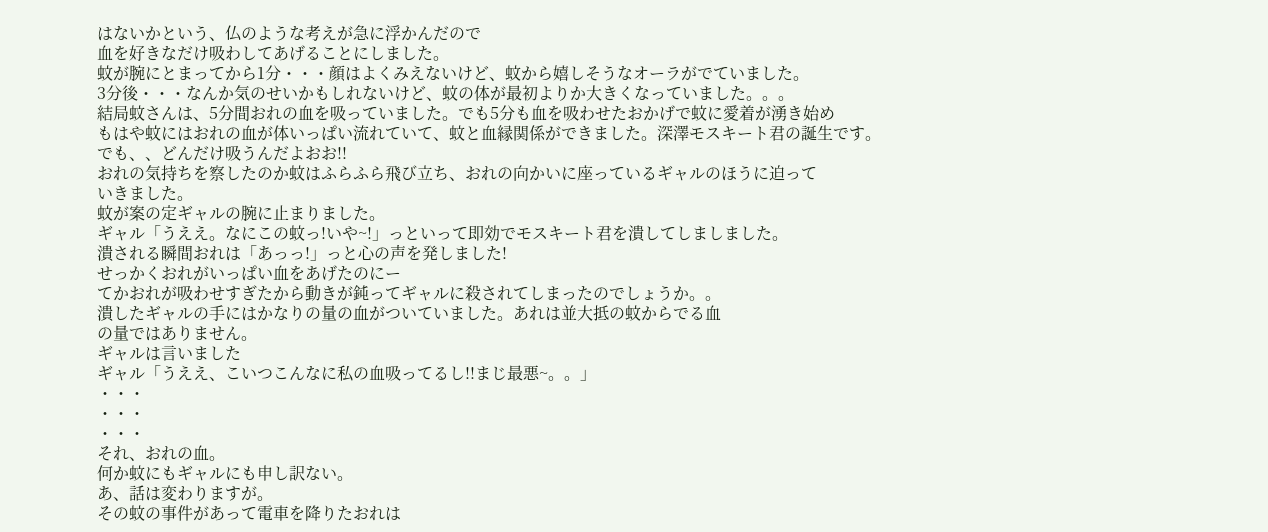はないかという、仏のような考えが急に浮かんだので
血を好きなだけ吸わしてあげることにしました。
蚊が腕にとまってから1分・・・顔はよくみえないけど、蚊から嬉しそうなオーラがでていました。
3分後・・・なんか気のせいかもしれないけど、蚊の体が最初よりか大きくなっていました。。。
結局蚊さんは、5分間おれの血を吸っていました。でも5分も血を吸わせたおかげで蚊に愛着が湧き始め
もはや蚊にはおれの血が体いっぱい流れていて、蚊と血縁関係ができました。深澤モスキート君の誕生です。
でも、、どんだけ吸うんだよおお!!
おれの気持ちを察したのか蚊はふらふら飛び立ち、おれの向かいに座っているギャルのほうに迫って
いきました。
蚊が案の定ギャルの腕に止まりました。
ギャル「うええ。なにこの蚊っ!いや~!」っといって即効でモスキート君を潰してしましました。
潰される瞬間おれは「あっっ!」っと心の声を発しました!
せっかくおれがいっぱい血をあげたのにー
てかおれが吸わせすぎたから動きが鈍ってギャルに殺されてしまったのでしょうか。。
潰したギャルの手にはかなりの量の血がついていました。あれは並大抵の蚊からでる血
の量ではありません。
ギャルは言いました
ギャル「うええ、こいつこんなに私の血吸ってるし!!まじ最悪~。。」
・・・
・・・
・・・
それ、おれの血。
何か蚊にもギャルにも申し訳ない。
あ、話は変わりますが。
その蚊の事件があって電車を降りたおれは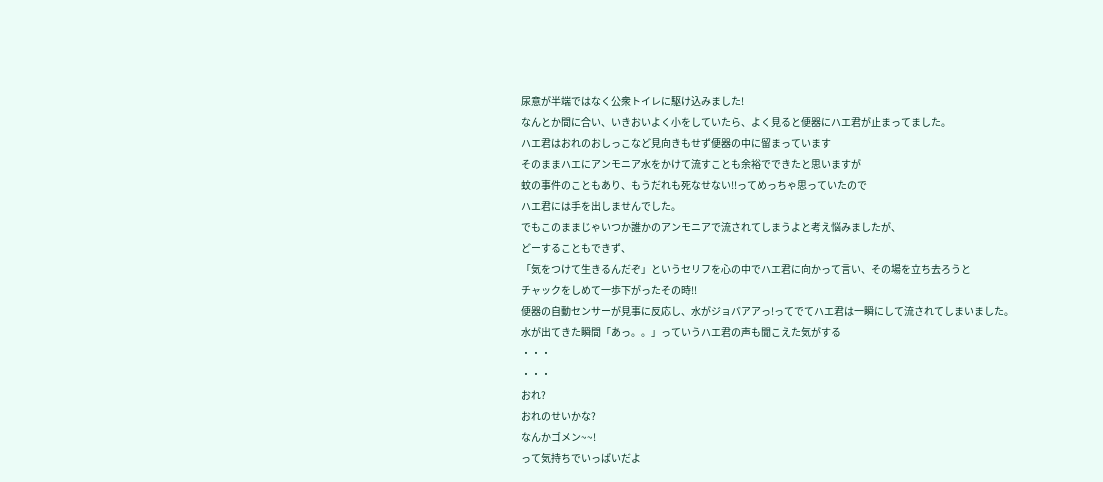尿意が半端ではなく公衆トイレに駆け込みました!
なんとか間に合い、いきおいよく小をしていたら、よく見ると便器にハエ君が止まってました。
ハエ君はおれのおしっこなど見向きもせず便器の中に留まっています
そのままハエにアンモニア水をかけて流すことも余裕でできたと思いますが
蚊の事件のこともあり、もうだれも死なせない!!ってめっちゃ思っていたので
ハエ君には手を出しませんでした。
でもこのままじゃいつか誰かのアンモニアで流されてしまうよと考え悩みましたが、
どーすることもできず、
「気をつけて生きるんだぞ」というセリフを心の中でハエ君に向かって言い、その場を立ち去ろうと
チャックをしめて一歩下がったその時!!
便器の自動センサーが見事に反応し、水がジョバアアっ!ってでてハエ君は一瞬にして流されてしまいました。
水が出てきた瞬間「あっ。。」っていうハエ君の声も聞こえた気がする
・・・
・・・
おれ?
おれのせいかな?
なんかゴメン~~!
って気持ちでいっぱいだよ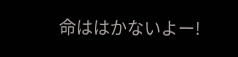命ははかないよー!